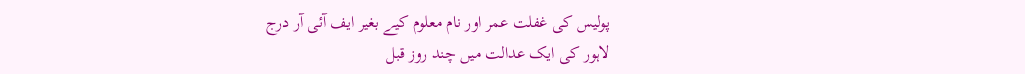پولیس کی غفلت عمر اور نام معلوم کیے بغیر ایف آئی آر درج
لاہور کی ایک عدالت میں چند روز قبل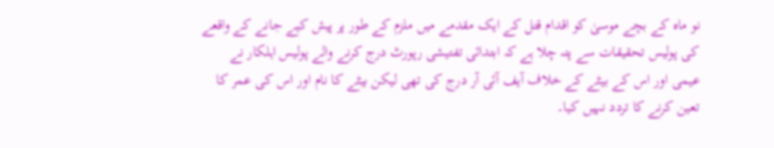نو ماہ کے بچے موسیٰ کو اقدام قتل کے ایک مقدمے میں ملزم کے طور پر پیش کیے جانے کے واقعے کی پولیس تحقیقات سے پتہ چلا ہے کہ ابتدائی تفتیشی رپورٹ درج کرنے والے پولیس اہلکار نے
عیمی اور اس کے بیٹے کے خلاف آیف آئی آر درج کی تھی لیکن بیٹے کا نام اور اس کی عمر کا تعین کرنے کا تردد نہیں کیا۔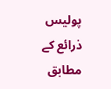پولیس ذرائع کے مطابق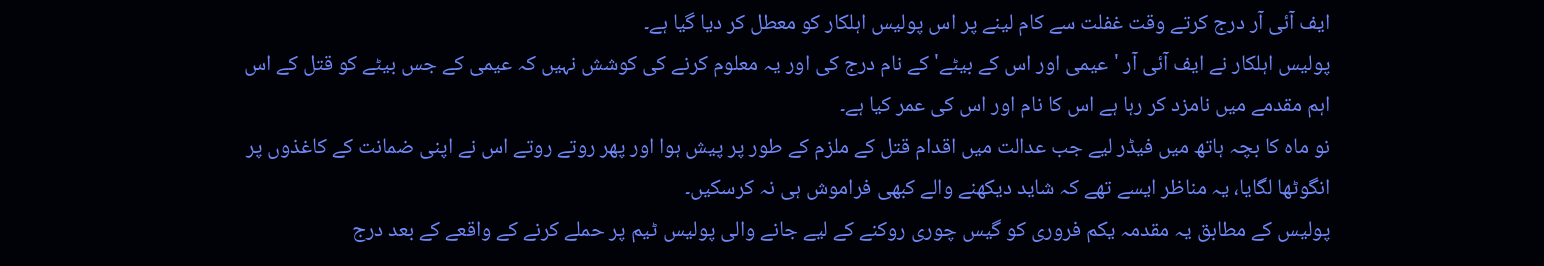ایف آئی آر درج کرتے وقت غفلت سے کام لینے پر اس پولیس اہلکار کو معطل کر دیا گیا ہے۔
پولیس اہلکار نے ایف آئی آر 'عیمی اور اس کے بیٹے' کے نام درج کی اور یہ معلوم کرنے کی کوشش نہیں کہ عیمی کے جس بیٹے کو قتل کے اس اہم مقدمے میں نامزد کر رہا ہے اس کا نام اور اس کی عمر کیا ہے۔
نو ماہ کا بچہ ہاتھ میں فیڈر لیے جب عدالت میں اقدام قتل کے ملزم کے طور پر پیش ہوا اور پھر روتے روتے اس نے اپنی ضمانت کے کاغذوں پر انگوٹھا لگایا، یہ مناظر ایسے تھے کہ شاید دیکھنے والے کبھی فراموش ہی نہ کرسکیں۔
پولیس کے مطابق یہ مقدمہ یکم فروری کو گیس چوری روکنے کے لیے جانے والی پولیس ٹیم پر حملے کرنے کے واقعے کے بعد درج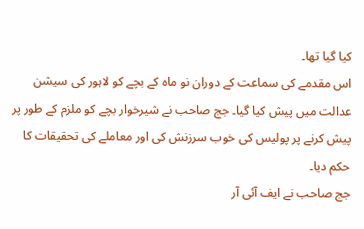کیا گیا تھا۔
اس مقدمے کی سماعت کے دوران نو ماہ کے بچے کو لاہور کی سیشن عدالت میں پیش کیا گیا۔ جج صاحب نے شیرخوار بچے کو ملزم کے طور پر پیش کرنے پر پولیس کی خوب سرزنش کی اور معاملے کی تحقیقات کا حکم دیا۔
جج صاحب نے ایف آئی آر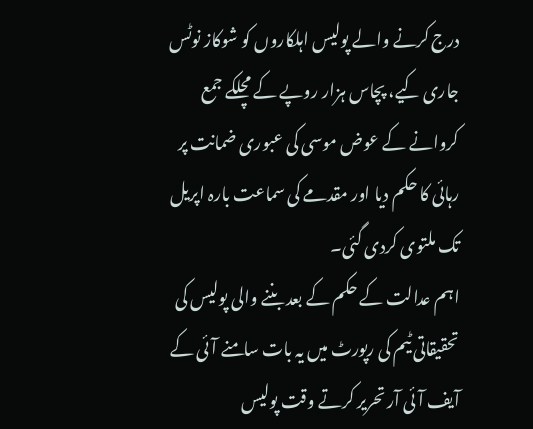درج کرنے والے پولیس اہلکاروں کو شوکاز نوٹس جاری کیے، پچاس ہزار روپے کے مچلکے جمع کروانے کے عوض موسی کی عبوری ضمانت پر رہائی کا حکم دیا اور مقدمے کی سماعت بارہ اپریل تک ملتوی کردی گئی۔
اہم عدالت کے حکم کے بعد بننے والی پولیس کی تحقیقاتی ٹیم کی رپورٹ میں یہ بات سامنے آئی کے آیف آئی آر تحریر کرتے وقت پولیس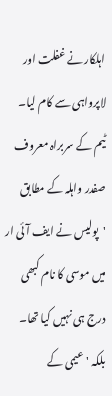اہلکار نے غفلت اور لاپرواہی سے کام لیا۔
ٹیم کے سربراہ معروف صفدر واہلہ کے مطابق 'پولیس نے ایف آئی ار میں موسی کا نام کبھی درج ہی نہیں کیا تھا۔ بلکہ 'عیمی کے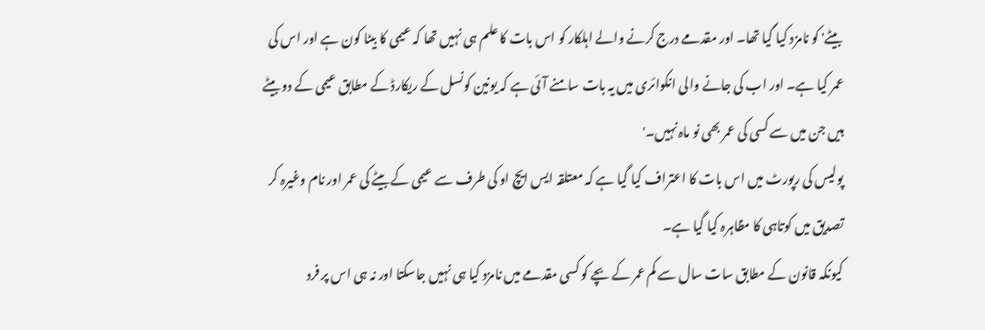بیٹے' کو نامزد کیا گیا تھا۔ اور مقدمے درج کرنے والے اہلکار کو اس بات کا علم ہی نہیں تھا کہ عیمی کا بیٹا کون ہے اور اس کی عمر کیا ہے۔ اور اب کی جانے والی انکوائری میں یہ بات سامنے آئی ہے کہ یونین کونسل کے ریکارڈ کے مطابق عیمی کے دو بیٹے ہیں جن میں سے کسی کی عمر بھی نو ماہ نہیں۔'
پولیس کی رپورٹ میں اس بات کا اعتراف کیا گیا ہے کہ معتلقہ ایس ایچ او کی طرف سے عیمی کے بیٹے کی عمر اور نام وغیرہ کر تصدیق میں کوتاہی کا مظاہرہ کیا گیا ہے۔
کیونکہ قانون کے مطابق سات سال سے کم عمر کے بچے کو کسی مقدمے میں نامزد کیا ہی نہیں جاسکتا اور نہ ہی اس پر فرد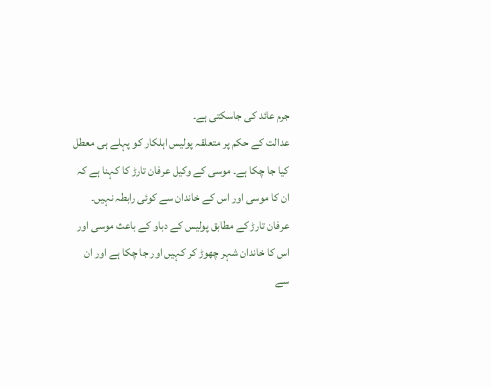جرم عائد کی جاسکتی ہے۔
عدالت کے حکم پر متعلقہ پولیس اہلکار کو پہلے ہی معطل کیا جا چکا ہے۔ موسی کے وکیل عرفان تارڑ کا کہنا ہے کہ ان کا موسی اور اس کے خاندان سے کوئی رابطہ نہیں۔ عرفان تارڑ کے مطابق پولیس کے دباو کے باعث موسی اور اس کا خاندان شہر چھوڑ کر کہیں اور جا چکا ہے اور ان سے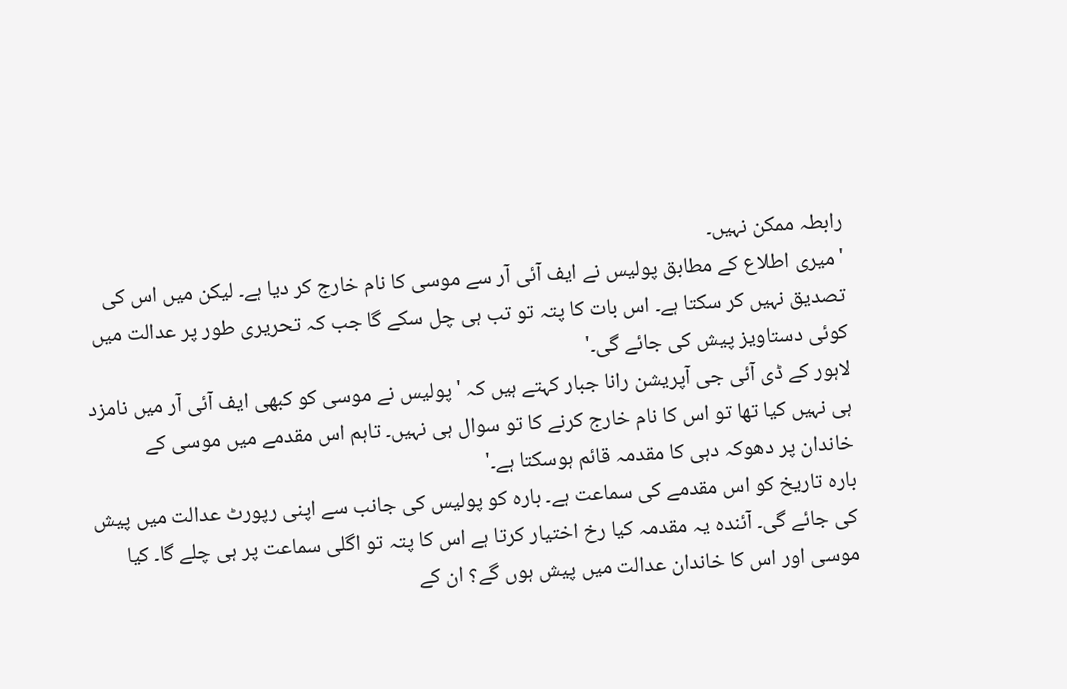رابطہ ممکن نہیں۔
'میری اطلاع کے مطابق پولیس نے ایف آئی آر سے موسی کا نام خارج کر دیا ہے۔ لیکن میں اس کی تصدیق نہیں کر سکتا ہے۔ اس بات کا پتہ تو تب ہی چل سکے گا جب کہ تحریری طور پر عدالت میں کوئی دستاویز پیش کی جائے گی۔'
لاہور کے ڈی آئی جی آپریشن رانا جبار کہتے ہیں کہ 'پولیس نے موسی کو کبھی ایف آئی آر میں نامزد ہی نہیں کیا تھا تو اس کا نام خارج کرنے کا تو سوال ہی نہیں۔ تاہم اس مقدمے میں موسی کے خاندان پر دھوکہ دہی کا مقدمہ قائم ہوسکتا ہے۔'
بارہ تاریخ کو اس مقدمے کی سماعت ہے۔ بارہ کو پولیس کی جانب سے اپنی رپورٹ عدالت میں پیش کی جائے گی۔ آئندہ یہ مقدمہ کیا رخ اختیار کرتا ہے اس کا پتہ تو اگلی سماعت پر ہی چلے گا۔ کیا موسی اور اس کا خاندان عدالت میں پیش ہوں گے؟ ان کے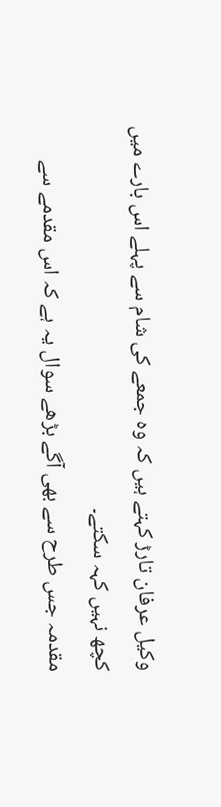وکیل عرفان تارڑ کہتے ہیں کہ وہ جمعے کی شام سے پہلے اس بارے میں کچھ نہیں کہہ سکتے۔
مقدمہ جس طرح سے بھی آگے بڑھے سوال یہ ہے کہ اس مقدمے سے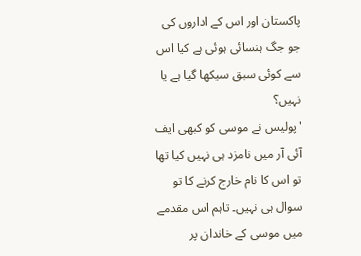پاکستان اور اس کے اداروں کی جو جگ ہنسائی ہوئی ہے کیا اس سے کوئی سبق سیکھا گیا ہے یا نہیں؟
'پولیس نے موسی کو کبھی ایف آئی آر میں نامزد ہی نہیں کیا تھا تو اس کا نام خارج کرنے کا تو سوال ہی نہیں۔ تاہم اس مقدمے میں موسی کے خاندان پر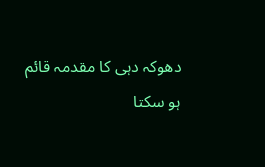دھوکہ دہی کا مقدمہ قائم ہو سکتا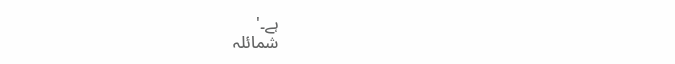ہے۔'
شمائلہ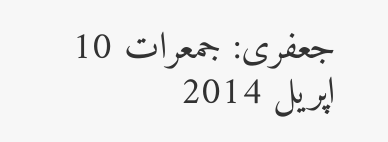جعفری: جمعرات 10 اپريل 2014